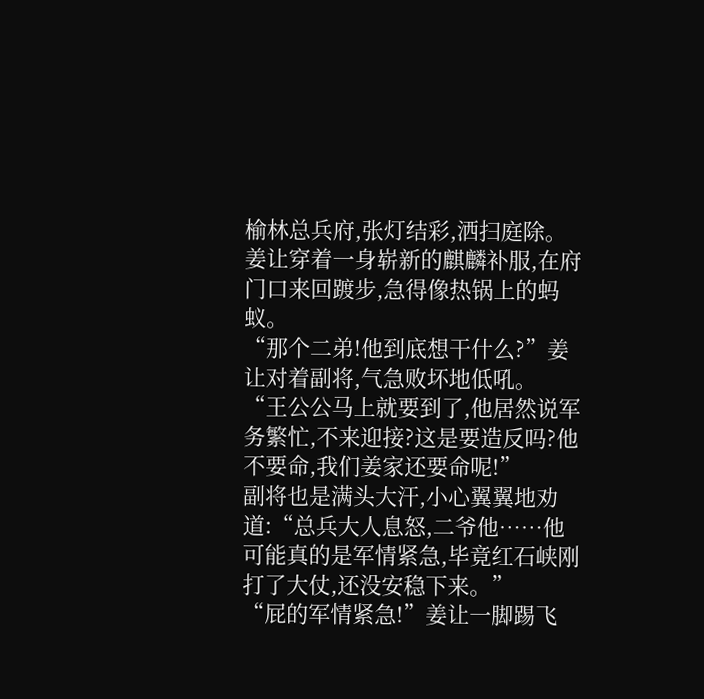榆林总兵府,张灯结彩,洒扫庭除。
姜让穿着一身崭新的麒麟补服,在府门口来回踱步,急得像热锅上的蚂蚁。
“那个二弟!他到底想干什么?”姜让对着副将,气急败坏地低吼。
“王公公马上就要到了,他居然说军务繁忙,不来迎接?这是要造反吗?他不要命,我们姜家还要命呢!”
副将也是满头大汗,小心翼翼地劝道:“总兵大人息怒,二爷他……他可能真的是军情紧急,毕竟红石峡刚打了大仗,还没安稳下来。”
“屁的军情紧急!”姜让一脚踢飞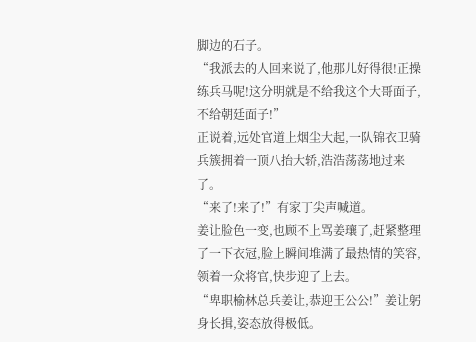脚边的石子。
“我派去的人回来说了,他那儿好得很!正操练兵马呢!这分明就是不给我这个大哥面子,不给朝廷面子!”
正说着,远处官道上烟尘大起,一队锦衣卫骑兵簇拥着一顶八抬大轿,浩浩荡荡地过来了。
“来了!来了!”有家丁尖声喊道。
姜让脸色一变,也顾不上骂姜瓖了,赶紧整理了一下衣冠,脸上瞬间堆满了最热情的笑容,领着一众将官,快步迎了上去。
“卑职榆林总兵姜让,恭迎王公公!”姜让躬身长揖,姿态放得极低。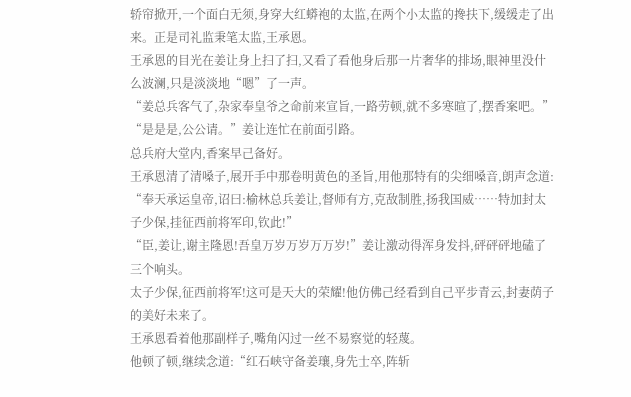轿帘掀开,一个面白无须,身穿大红蟒袍的太监,在两个小太监的搀扶下,缓缓走了出来。正是司礼监秉笔太监,王承恩。
王承恩的目光在姜让身上扫了扫,又看了看他身后那一片奢华的排场,眼神里没什么波澜,只是淡淡地“嗯”了一声。
“姜总兵客气了,杂家奉皇爷之命前来宣旨,一路劳顿,就不多寒暄了,摆香案吧。”
“是是是,公公请。”姜让连忙在前面引路。
总兵府大堂内,香案早己备好。
王承恩清了清嗓子,展开手中那卷明黄色的圣旨,用他那特有的尖细嗓音,朗声念道:
“奉天承运皇帝,诏曰:榆林总兵姜让,督师有方,克敌制胜,扬我国威……特加封太子少保,挂征西前将军印,钦此!”
“臣,姜让,谢主隆恩!吾皇万岁万岁万万岁!”姜让激动得浑身发抖,砰砰砰地磕了三个响头。
太子少保,征西前将军!这可是天大的荣耀!他仿佛己经看到自己平步青云,封妻荫子的美好未来了。
王承恩看着他那副样子,嘴角闪过一丝不易察觉的轻蔑。
他顿了顿,继续念道:“红石峡守备姜瓖,身先士卒,阵斩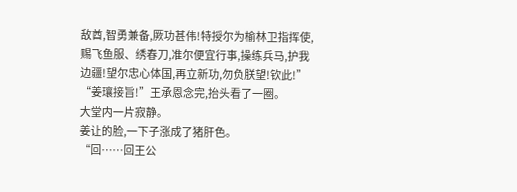敌酋,智勇兼备,厥功甚伟!特授尔为榆林卫指挥使,赐飞鱼服、绣春刀,准尔便宜行事,操练兵马,护我边疆!望尔忠心体国,再立新功,勿负朕望!钦此!”
“姜瓖接旨!”王承恩念完,抬头看了一圈。
大堂内一片寂静。
姜让的脸,一下子涨成了猪肝色。
“回……回王公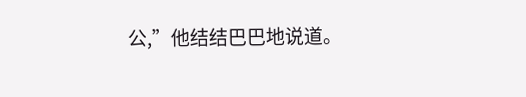公,”他结结巴巴地说道。